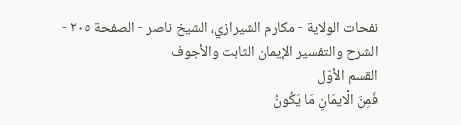نفحات الولاية - مكارم الشيرازي، الشيخ ناصر - الصفحة ٢٠٥ - الشرح والتفسير الإيمان الثابت والأجوف
القسم الأوّل
فَمِنَ الْايمَانِ مَا يَكُونُ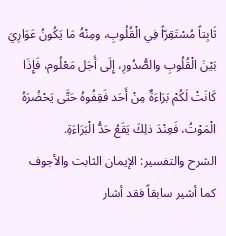ثَابِتاً مُسْتَقِرّاً فِي الْقُلُوبِ، ومِنْهُ مَا يَكُونُ عَوَارِيَ بَيْنَ الْقُلُوبِ والصُّدُورِ، إِلَى أَجَل مَعْلُوم، فَإِذَا كَانَتْ لَكُمْ بَرَاءَةٌ مِنْ أَحَد فَقِفُوهُ حَتَّى يَحْضُرَهُ الْمَوْتُ، فَعِنْدَ ذلِكَ يَقَعُ حَدُّ الْبَرَاءَةِ.
الشرح والتفسير: الإيمان الثابت والأجوف
كما أشير سابقاً فقد أشار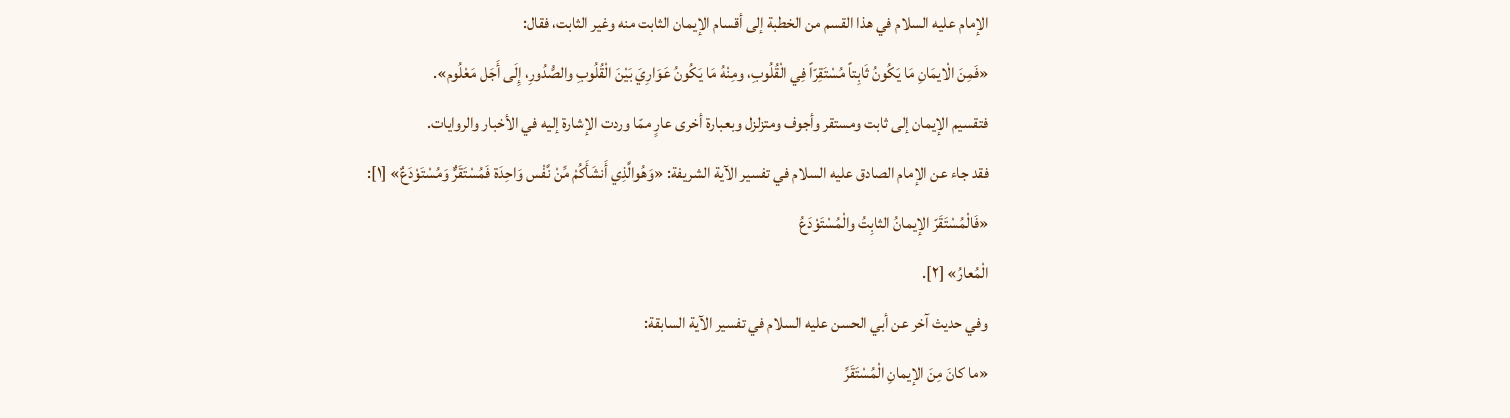الإمام عليه السلام في هذا القسم من الخطبة إلى أقسام الإيمان الثابت منه وغير الثابت، فقال:
«فَمِنَ الْايمَانِ مَا يَكُونُ ثَابِتاً مُسْتَقِرّاً فِي الْقُلُوبِ، ومِنْهُ مَا يَكُونُ عَوَارِيَ بَيْنَ الْقُلُوبِ والصُّدُورِ، إِلَى أَجَل مَعْلُوم».
فتقسيم الإيمان إلى ثابت ومستقر وأجوف ومتزلزل وبعبارة أخرى عارٍ ممّا وردت الإشارة إليه في الأخبار والروايات.
فقد جاء عن الإمام الصادق عليه السلام في تفسير الآية الشريفة: «وَهُوالَّذِي أَنشَأَكُمْ مِّنْ نَّفْس وَاحِدَة فَمُسْتَقَرٌّ وَمُسْتَوْدَعٌ» [١]:
«فَالْمُسْتَقَرّ الإيمانُ الثابِتُ والْمُسْتَوْدَعُ
الْمُعارُ» [٢].
وفي حديث آخر عن أبي الحسن عليه السلام في تفسير الآية السابقة:
«ما كانَ مِنَ الإيمانِ الْمُسْتَقَرِّ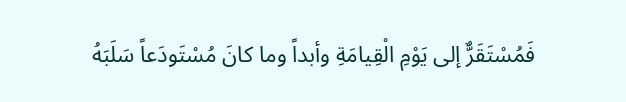فَمُسْتَقَرٌّ إلى يَوْمِ الْقِيامَةِ وأبداً وما كانَ مُسْتَودَعاً سَلَبَهُ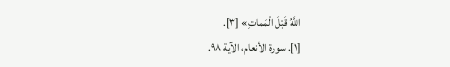اللَّهُ قَبْلَ الْمَماتِ» [٣].
[١]. سورة الأنعام، الآية ٩٨.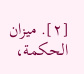[٢]. ميزان الحكمة،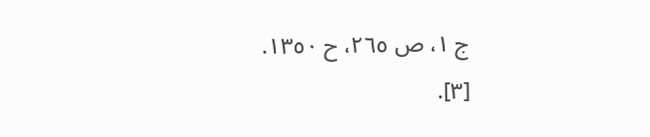ج ١، ص ٢٦٥، ح ١٣٥٠.
[٣].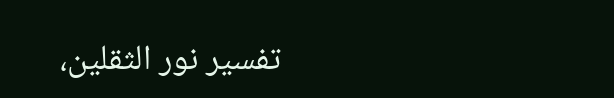تفسير نور الثقلين،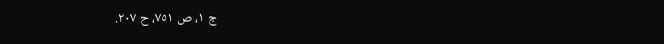ج ١، ص ٧٥١، ح ٢٠٧.